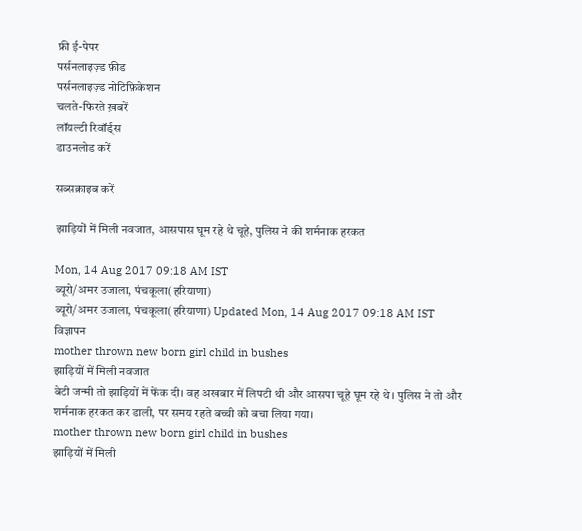फ्री ई-पेपर
पर्सनलाइज़्ड फ़ीड
पर्सनलाइज़्ड नोटिफ़िकेशन
चलते-फिरते ख़बरें
लॉयल्टी रिवॉर्ड्स
डाउनलोड करें

सब्सक्राइब करें

झाड़ियों में मिली नवजात, आसपास घूम रहे थे चूहे, पुलिस ने की शर्मनाक हरकत

Mon, 14 Aug 2017 09:18 AM IST
ब्यूरो/अमर उजाला, पंचकूला(हरियाणा)
ब्यूरो/अमर उजाला, पंचकूला(हरियाणा) Updated Mon, 14 Aug 2017 09:18 AM IST
विज्ञापन
mother thrown new born girl child in bushes
झाड़ियों में मिली नवजात
बेटी जन्मी तो झाड़ियों में फेंक दी। वह अखबार में लिपटी थी और आसपा चूहे घूम रहे थे। पुलिस ने तो और शर्मनाक हरकत कर डाली, पर समय रहते बच्ची को बचा लिया गया।
mother thrown new born girl child in bushes
झाड़ियों में मिली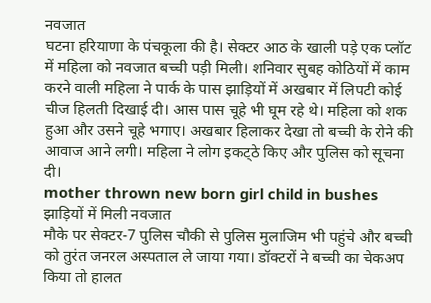नवजात
घटना हरियाणा के पंचकूला की है। सेक्टर आठ के खाली पड़े एक प्लॉट में महिला को नवजात बच्ची पड़ी मिली। शनिवार सुबह कोठियों में काम करने वाली महिला ने पार्क के पास झाड़ियों में अखबार में लिपटी कोई चीज हिलती दिखाई दी। आस पास चूहे भी घूम रहे थे। महिला को शक हुआ और उसने चूहे भगाए। अखबार हिलाकर देखा तो बच्ची के रोने की आवाज आने लगी। महिला ने लोग इकट्‌ठे किए और पुलिस को सूचना दी।
mother thrown new born girl child in bushes
झाड़ियों में मिली नवजात
मौके पर सेक्टर-7 पुलिस चौकी से पुलिस मुलाजिम भी पहुंचे और बच्ची को तुरंत जनरल अस्पताल ले जाया गया। डॉक्टरों ने बच्ची का चेकअप किया तो हालत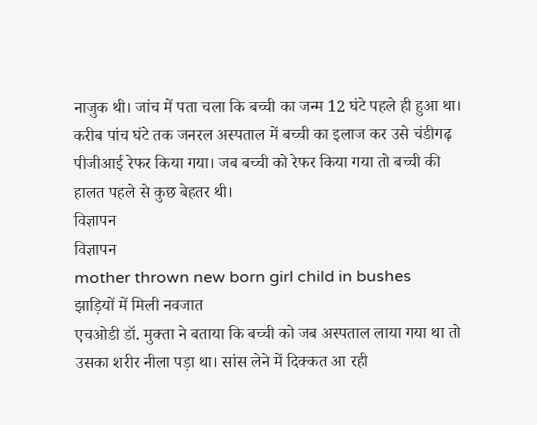नाजुक थी। जांच में पता चला कि बच्ची का जन्म 12 घंटे पहले ही हुआ था। करीब पांच घंटे तक जनरल अस्पताल में बच्ची का इलाज कर उसे चंडीगढ़ पीजीआई रेफर किया गया। जब बच्ची को रेफर किया गया तो बच्ची की हालत पहले से कुछ बेहतर थी।
विज्ञापन
विज्ञापन
mother thrown new born girl child in bushes
झाड़ियों में मिली नवजात
एचओडी डॉ. मुक्ता ने बताया कि बच्ची को जब अस्पताल लाया गया था तो उसका शरीर नीला पड़ा था। सांस लेने में दिक्कत आ रही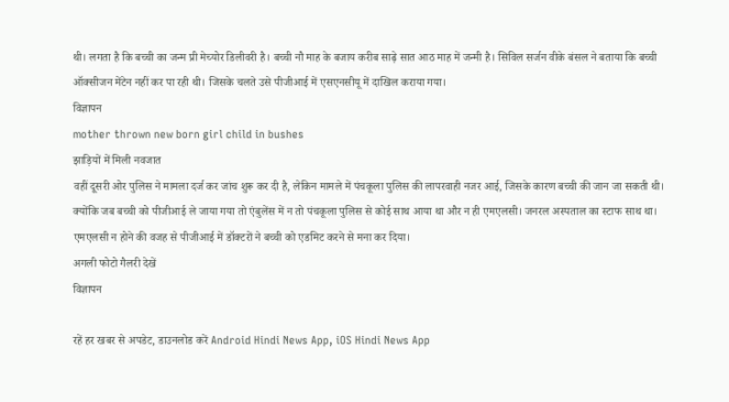थी। लगता है कि बच्ची का जन्म प्री मेच्योर डिलीवरी है। बच्ची नौ माह के बजाय करीब साढ़े सात आठ माह में जन्मी है। सिविल सर्जन वीके बंसल ने बताया कि बच्ची ऑक्सीजन मेंटेन नहीं कर पा रही थी। जिसके चलते उसे पीजीआई में एसएनसीयू में दाखिल कराया गया।
विज्ञापन
mother thrown new born girl child in bushes
झाड़ियों में मिली नवजात
वहीं दूसरी ओर पुलिस ने मामला दर्ज कर जांच शुरू कर दी है, लेकिन मामले में पंचकूला पुलिस की लापरवाही नजर आई, जिसके कारण बच्ची की जान जा सकती थी। क्योंकि जब बच्ची को पीजीआई ले जाया गया तो एंबुलेंस में न तो पंचकूला पुलिस से कोई साथ आया था और न ही एमएलसी। जनरल अस्पताल का स्टाफ साथ था। एमएलसी न होने की वजह से पीजीआई में डॉक्टरों ने बच्ची को एडमिट करने से मना कर दिया।
अगली फोटो गैलरी देखें
विज्ञापन

रहें हर खबर से अपडेट, डाउनलोड करें Android Hindi News App, iOS Hindi News App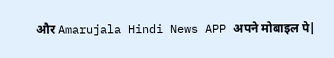और Amarujala Hindi News APP अपने मोबाइल पे|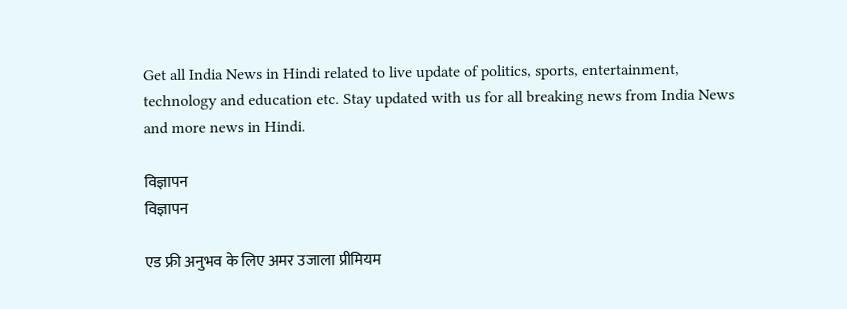Get all India News in Hindi related to live update of politics, sports, entertainment, technology and education etc. Stay updated with us for all breaking news from India News and more news in Hindi.

विज्ञापन
विज्ञापन

एड फ्री अनुभव के लिए अमर उजाला प्रीमियम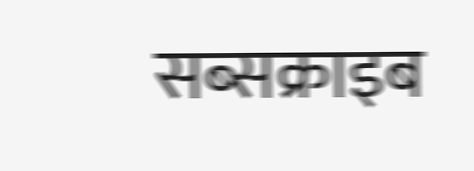सब्सक्राइब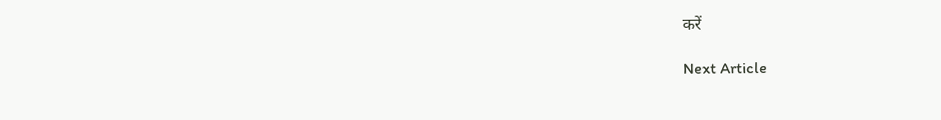करें

Next Article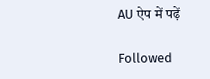AU ऐप में पढ़ें

Followed